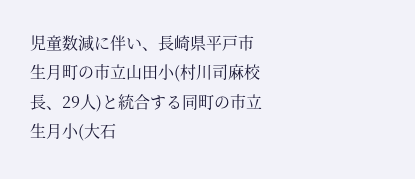児童数減に伴い、長崎県平戸市生月町の市立山田小(村川司麻校長、29人)と統合する同町の市立生月小(大石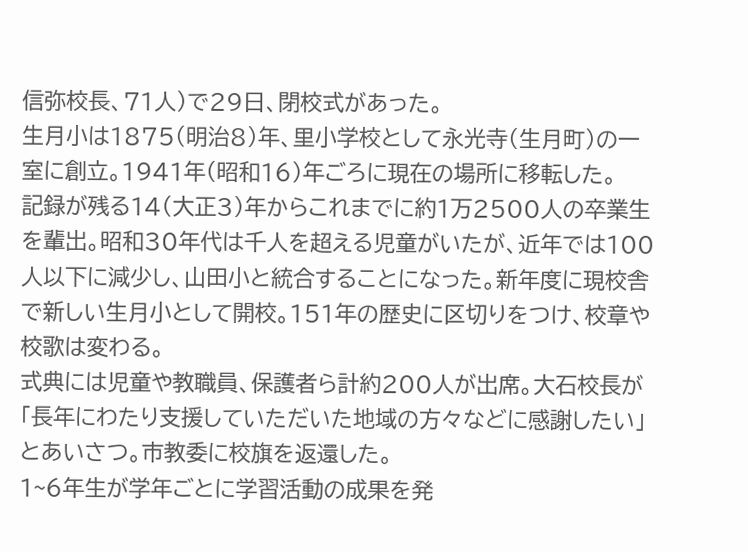信弥校長、71人)で29日、閉校式があった。
生月小は1875(明治8)年、里小学校として永光寺(生月町)の一室に創立。1941年(昭和16)年ごろに現在の場所に移転した。
記録が残る14(大正3)年からこれまでに約1万2500人の卒業生を輩出。昭和30年代は千人を超える児童がいたが、近年では100人以下に減少し、山田小と統合することになった。新年度に現校舎で新しい生月小として開校。151年の歴史に区切りをつけ、校章や校歌は変わる。
式典には児童や教職員、保護者ら計約200人が出席。大石校長が「長年にわたり支援していただいた地域の方々などに感謝したい」とあいさつ。市教委に校旗を返還した。
1~6年生が学年ごとに学習活動の成果を発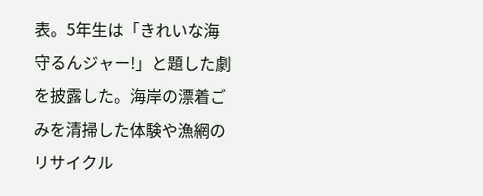表。5年生は「きれいな海守るんジャー!」と題した劇を披露した。海岸の漂着ごみを清掃した体験や漁網のリサイクル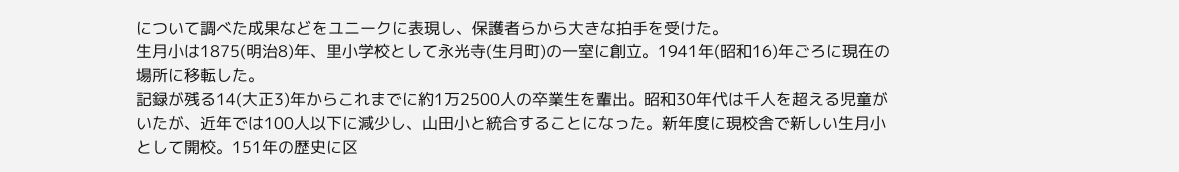について調べた成果などをユニークに表現し、保護者らから大きな拍手を受けた。
生月小は1875(明治8)年、里小学校として永光寺(生月町)の一室に創立。1941年(昭和16)年ごろに現在の場所に移転した。
記録が残る14(大正3)年からこれまでに約1万2500人の卒業生を輩出。昭和30年代は千人を超える児童がいたが、近年では100人以下に減少し、山田小と統合することになった。新年度に現校舎で新しい生月小として開校。151年の歴史に区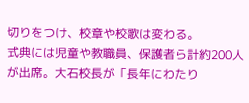切りをつけ、校章や校歌は変わる。
式典には児童や教職員、保護者ら計約200人が出席。大石校長が「長年にわたり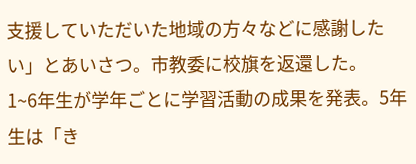支援していただいた地域の方々などに感謝したい」とあいさつ。市教委に校旗を返還した。
1~6年生が学年ごとに学習活動の成果を発表。5年生は「き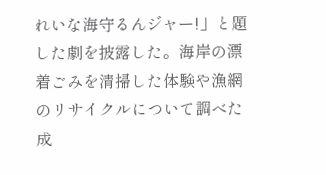れいな海守るんジャー!」と題した劇を披露した。海岸の漂着ごみを清掃した体験や漁網のリサイクルについて調べた成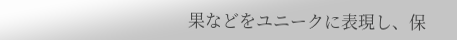果などをユニークに表現し、保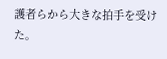護者らから大きな拍手を受けた。